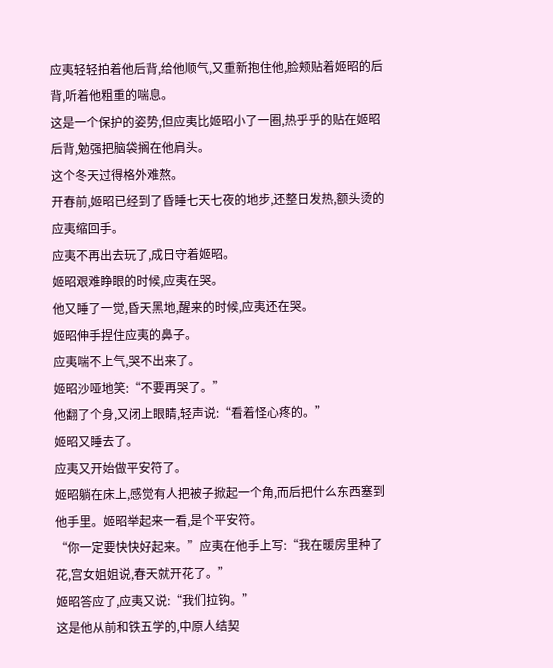应夷轻轻拍着他后背,给他顺气,又重新抱住他,脸颊贴着姬昭的后背,听着他粗重的喘息。
这是一个保护的姿势,但应夷比姬昭小了一圈,热乎乎的贴在姬昭后背,勉强把脑袋搁在他肩头。
这个冬天过得格外难熬。
开春前,姬昭已经到了昏睡七天七夜的地步,还整日发热,额头烫的应夷缩回手。
应夷不再出去玩了,成日守着姬昭。
姬昭艰难睁眼的时候,应夷在哭。
他又睡了一觉,昏天黑地,醒来的时候,应夷还在哭。
姬昭伸手捏住应夷的鼻子。
应夷喘不上气,哭不出来了。
姬昭沙哑地笑:“不要再哭了。”
他翻了个身,又闭上眼睛,轻声说:“看着怪心疼的。”
姬昭又睡去了。
应夷又开始做平安符了。
姬昭躺在床上,感觉有人把被子掀起一个角,而后把什么东西塞到他手里。姬昭举起来一看,是个平安符。
“你一定要快快好起来。”应夷在他手上写:“我在暖房里种了花,宫女姐姐说,春天就开花了。”
姬昭答应了,应夷又说:“我们拉钩。”
这是他从前和铁五学的,中原人结契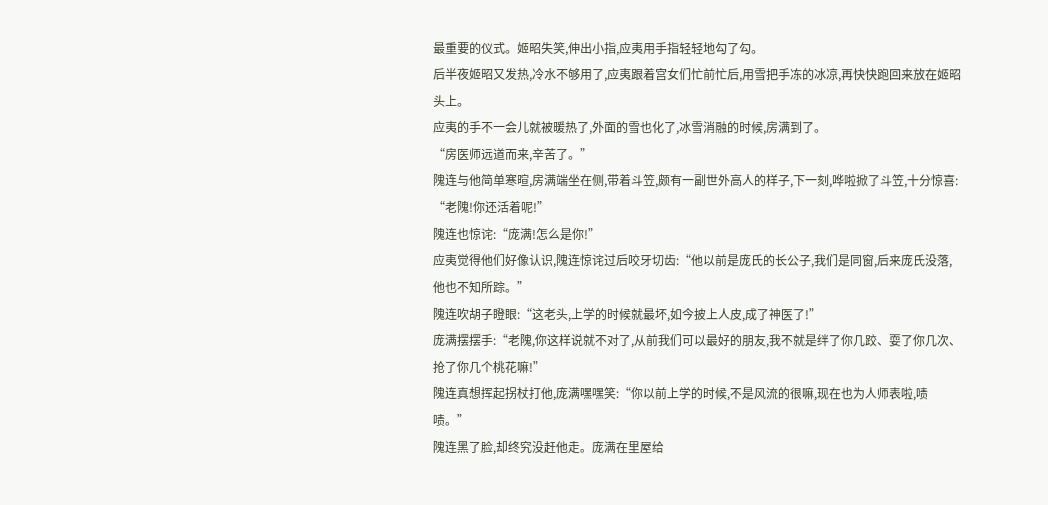最重要的仪式。姬昭失笑,伸出小指,应夷用手指轻轻地勾了勾。
后半夜姬昭又发热,冷水不够用了,应夷跟着宫女们忙前忙后,用雪把手冻的冰凉,再快快跑回来放在姬昭头上。
应夷的手不一会儿就被暖热了,外面的雪也化了,冰雪消融的时候,房满到了。
“房医师远道而来,辛苦了。”
隗连与他简单寒暄,房满端坐在侧,带着斗笠,颇有一副世外高人的样子,下一刻,哗啦掀了斗笠,十分惊喜:
“老隗!你还活着呢!”
隗连也惊诧:“庞满!怎么是你!”
应夷觉得他们好像认识,隗连惊诧过后咬牙切齿:“他以前是庞氏的长公子,我们是同窗,后来庞氏没落,他也不知所踪。”
隗连吹胡子瞪眼:“这老头,上学的时候就最坏,如今披上人皮,成了神医了!”
庞满摆摆手:“老隗,你这样说就不对了,从前我们可以最好的朋友,我不就是绊了你几跤、耍了你几次、抢了你几个桃花嘛!”
隗连真想挥起拐杖打他,庞满嘿嘿笑:“你以前上学的时候,不是风流的很嘛,现在也为人师表啦,啧啧。”
隗连黑了脸,却终究没赶他走。庞满在里屋给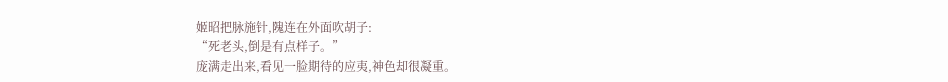姬昭把脉施针,隗连在外面吹胡子:
“死老头,倒是有点样子。”
庞满走出来,看见一脸期待的应夷,神色却很凝重。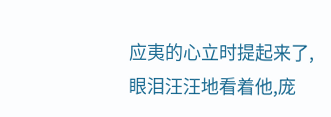应夷的心立时提起来了,眼泪汪汪地看着他,庞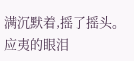满沉默着,摇了摇头。
应夷的眼泪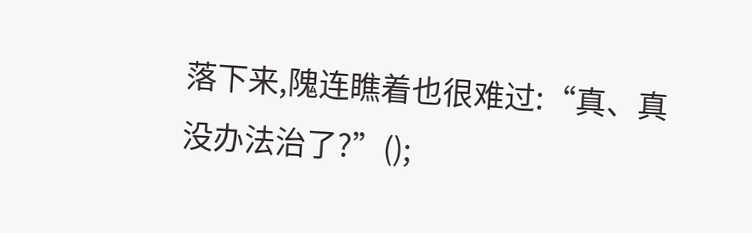落下来,隗连瞧着也很难过:“真、真没办法治了?”();